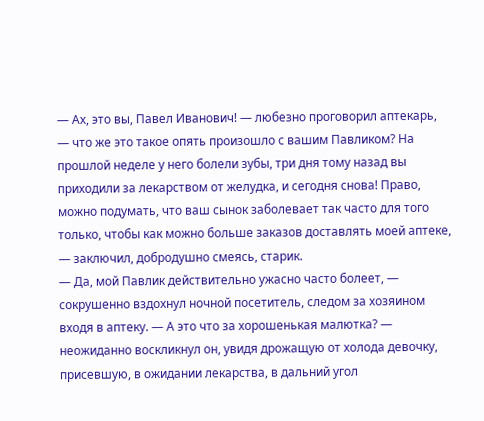— Ах, это вы, Павел Иванович! — любезно проговорил аптекарь, — что же это такое опять произошло с вашим Павликом? На прошлой неделе у него болели зубы, три дня тому назад вы приходили за лекарством от желудка, и сегодня снова! Право, можно подумать, что ваш сынок заболевает так часто для того только, чтобы как можно больше заказов доставлять моей аптеке, — заключил, добродушно смеясь, старик.
— Да, мой Павлик действительно ужасно часто болеет, — сокрушенно вздохнул ночной посетитель, следом за хозяином входя в аптеку. — А это что за хорошенькая малютка? — неожиданно воскликнул он, увидя дрожащую от холода девочку, присевшую, в ожидании лекарства, в дальний угол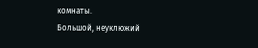комнаты.
Большой, неуклюжий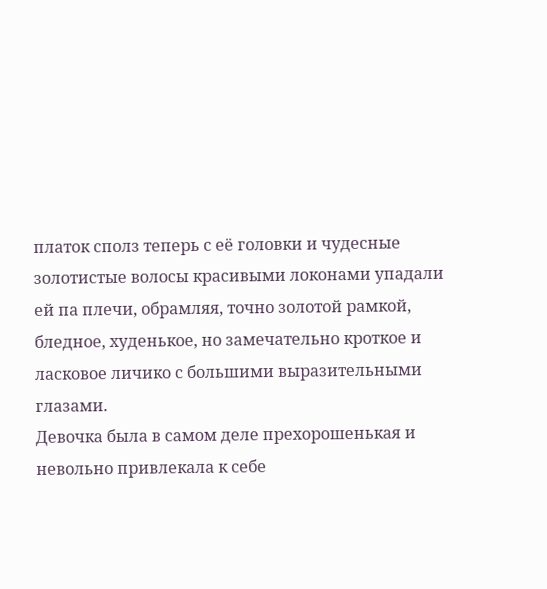платок сполз теперь с её головки и чудесные золотистые волосы красивыми локонами упадали ей па плечи, обрамляя, точно золотой рамкой, бледное, худенькое, но замечательно кроткое и ласковое личико с большими выразительными глазами.
Девочка была в самом деле прехорошенькая и невольно привлекала к себе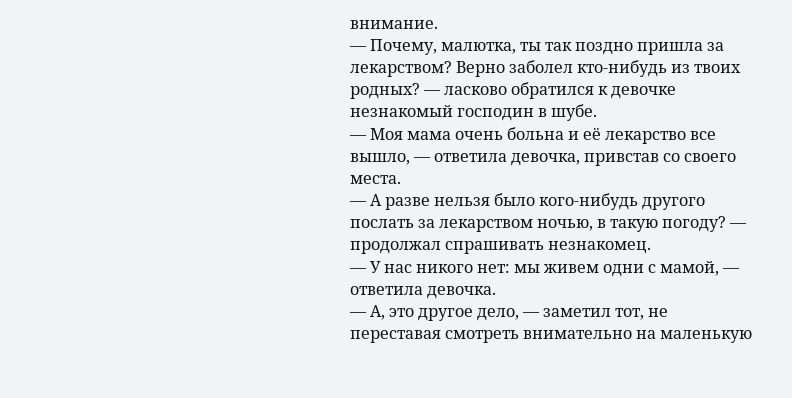внимание.
— Почему, малютка, ты так поздно пришла за лекарством? Верно заболел кто-нибудь из твоих родных? — ласково обратился к девочке незнакомый господин в шубе.
— Моя мама очень больна и её лекарство все вышло, — ответила девочка, привстав со своего места.
— А разве нельзя было кого-нибудь другого послать за лекарством ночью, в такую погоду? — продолжал спрашивать незнакомец.
— У нас никого нет: мы живем одни с мамой, — ответила девочка.
— А, это другое дело, — заметил тот, не переставая смотреть внимательно на маленькую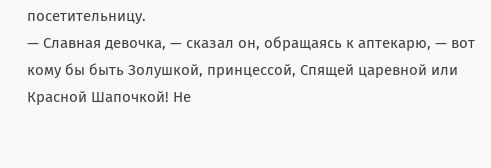посетительницу.
— Славная девочка, — сказал он, обращаясь к аптекарю, — вот кому бы быть Золушкой, принцессой, Спящей царевной или Красной Шапочкой! Не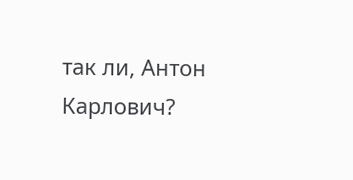так ли, Антон Карлович?